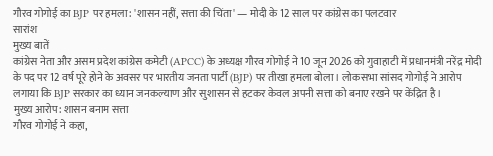गौरव गोगोई का BJP पर हमला: 'शासन नहीं, सत्ता की चिंता' — मोदी के 12 साल पर कांग्रेस का पलटवार
सारांश
मुख्य बातें
कांग्रेस नेता और असम प्रदेश कांग्रेस कमेटी (APCC) के अध्यक्ष गौरव गोगोई ने 10 जून 2026 को गुवाहाटी में प्रधानमंत्री नरेंद्र मोदी के पद पर 12 वर्ष पूरे होने के अवसर पर भारतीय जनता पार्टी (BJP) पर तीखा हमला बोला। लोकसभा सांसद गोगोई ने आरोप लगाया कि BJP सरकार का ध्यान जनकल्याण और सुशासन से हटकर केवल अपनी सत्ता को बनाए रखने पर केंद्रित है।
मुख्य आरोप: शासन बनाम सत्ता
गौरव गोगोई ने कहा,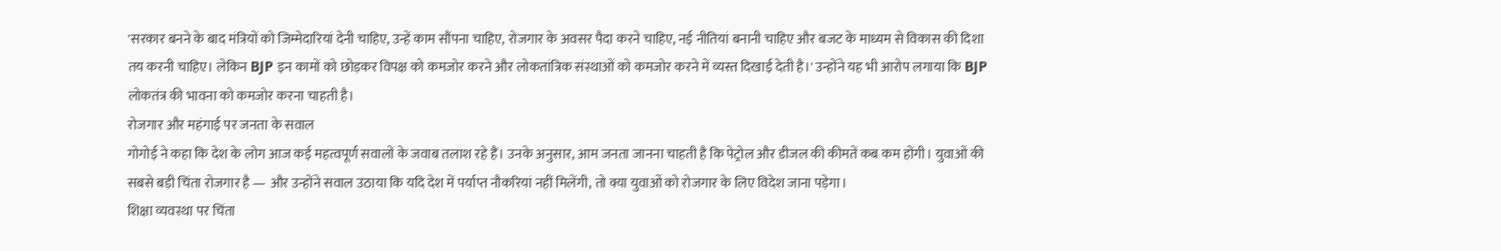'सरकार बनने के बाद मंत्रियों को जिम्मेदारियां देनी चाहिए, उन्हें काम सौंपना चाहिए, रोजगार के अवसर पैदा करने चाहिए, नई नीतियां बनानी चाहिए और बजट के माध्यम से विकास की दिशा तय करनी चाहिए। लेकिन BJP इन कामों को छोड़कर विपक्ष को कमजोर करने और लोकतांत्रिक संस्थाओं को कमजोर करने में व्यस्त दिखाई देती है।' उन्होंने यह भी आरोप लगाया कि BJP लोकतंत्र की भावना को कमजोर करना चाहती है।
रोजगार और महंगाई पर जनता के सवाल
गोगोई ने कहा कि देश के लोग आज कई महत्वपूर्ण सवालों के जवाब तलाश रहे हैं। उनके अनुसार, आम जनता जानना चाहती है कि पेट्रोल और डीजल की कीमतें कब कम होंगी। युवाओं की सबसे बड़ी चिंता रोजगार है — और उन्होंने सवाल उठाया कि यदि देश में पर्याप्त नौकरियां नहीं मिलेंगी, तो क्या युवाओं को रोजगार के लिए विदेश जाना पड़ेगा।
शिक्षा व्यवस्था पर चिंता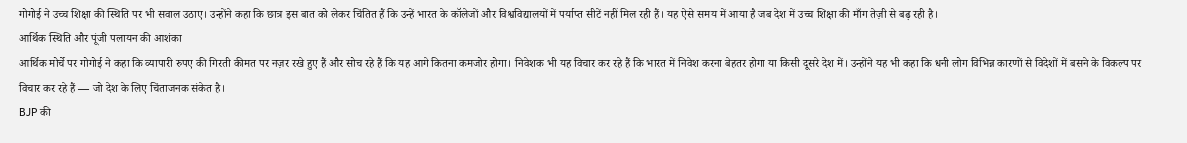गोगोई ने उच्च शिक्षा की स्थिति पर भी सवाल उठाए। उन्होंने कहा कि छात्र इस बात को लेकर चिंतित हैं कि उन्हें भारत के कॉलेजों और विश्वविद्यालयों में पर्याप्त सीटें नहीं मिल रही हैं। यह ऐसे समय में आया है जब देश में उच्च शिक्षा की माँग तेज़ी से बढ़ रही है।
आर्थिक स्थिति और पूंजी पलायन की आशंका
आर्थिक मोर्चे पर गोगोई ने कहा कि व्यापारी रुपए की गिरती कीमत पर नज़र रखे हुए हैं और सोच रहे हैं कि यह आगे कितना कमजोर होगा। निवेशक भी यह विचार कर रहे हैं कि भारत में निवेश करना बेहतर होगा या किसी दूसरे देश में। उन्होंने यह भी कहा कि धनी लोग विभिन्न कारणों से विदेशों में बसने के विकल्प पर विचार कर रहे हैं — जो देश के लिए चिंताजनक संकेत है।
BJP की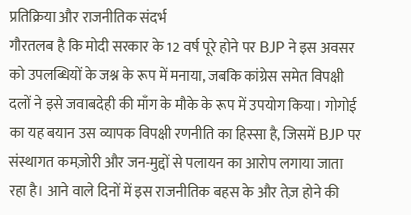प्रतिक्रिया और राजनीतिक संदर्भ
गौरतलब है कि मोदी सरकार के 12 वर्ष पूरे होने पर BJP ने इस अवसर को उपलब्धियों के जश्न के रूप में मनाया, जबकि कांग्रेस समेत विपक्षी दलों ने इसे जवाबदेही की माँग के मौके के रूप में उपयोग किया। गोगोई का यह बयान उस व्यापक विपक्षी रणनीति का हिस्सा है, जिसमें BJP पर संस्थागत कमज़ोरी और जन-मुद्दों से पलायन का आरोप लगाया जाता रहा है। आने वाले दिनों में इस राजनीतिक बहस के और तेज़ होने की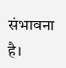संभावना है।